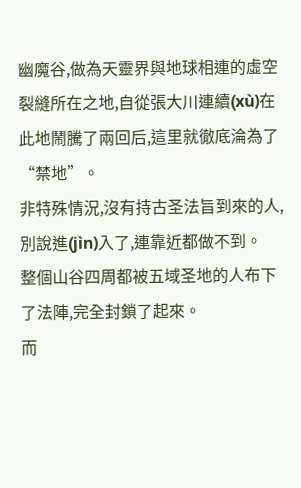幽魔谷,做為天靈界與地球相連的虛空裂縫所在之地,自從張大川連續(xù)在此地鬧騰了兩回后,這里就徹底淪為了“禁地”。
非特殊情況,沒有持古圣法旨到來的人,別說進(jìn)入了,連靠近都做不到。
整個山谷四周都被五域圣地的人布下了法陣,完全封鎖了起來。
而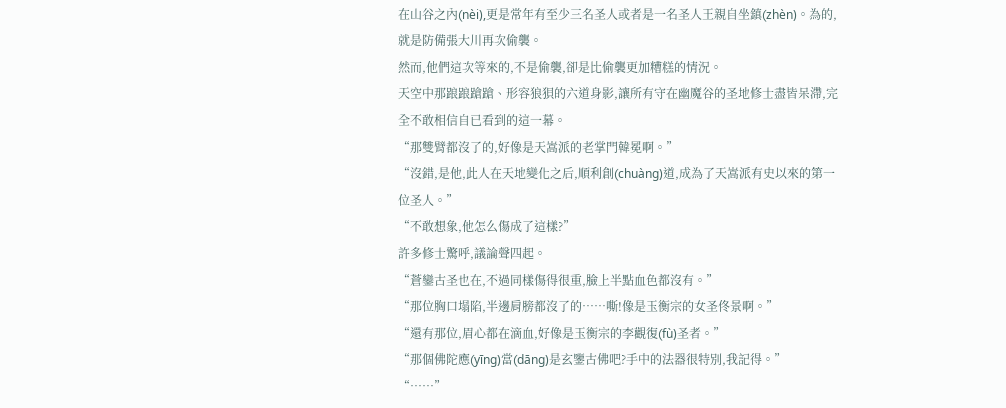在山谷之內(nèi),更是常年有至少三名圣人或者是一名圣人王親自坐鎮(zhèn)。為的,就是防備張大川再次偷襲。
然而,他們這次等來的,不是偷襲,卻是比偷襲更加糟糕的情況。
天空中那踉踉蹌蹌、形容狼狽的六道身影,讓所有守在幽魔谷的圣地修士盡皆呆滯,完全不敢相信自已看到的這一幕。
“那雙臂都沒了的,好像是天嵩派的老掌門韓冕啊。”
“沒錯,是他,此人在天地變化之后,順利創(chuàng)道,成為了天嵩派有史以來的第一位圣人。”
“不敢想象,他怎么傷成了這樣?”
許多修士驚呼,議論聲四起。
“蒼鑾古圣也在,不過同樣傷得很重,臉上半點血色都沒有。”
“那位胸口塌陷,半邊肩膀都沒了的……嘶!像是玉衡宗的女圣佟景啊。”
“還有那位,眉心都在滴血,好像是玉衡宗的李觀復(fù)圣者。”
“那個佛陀應(yīng)當(dāng)是玄鑒古佛吧?手中的法器很特別,我記得。”
“……”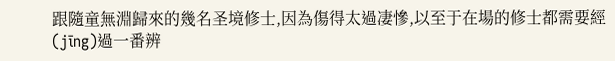跟隨童無淵歸來的幾名圣境修士,因為傷得太過凄慘,以至于在場的修士都需要經(jīng)過一番辨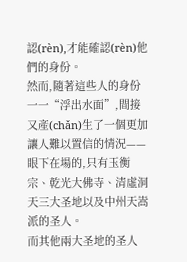認(rèn),才能確認(rèn)他們的身份。
然而,隨著這些人的身份一一“浮出水面”,間接又產(chǎn)生了一個更加讓人難以置信的情況——
眼下在場的,只有玉衡宗、乾光大佛寺、清虛洞天三大圣地以及中州天嵩派的圣人。
而其他兩大圣地的圣人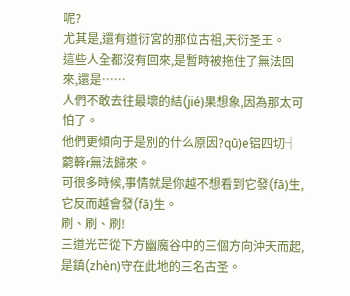呢?
尤其是,還有道衍宮的那位古祖,天衍圣王。
這些人全都沒有回來,是暫時被拖住了無法回來,還是……
人們不敢去往最壞的結(jié)果想象,因為那太可怕了。
他們更傾向于是別的什么原因?qū)е铝四切┤藭簳r無法歸來。
可很多時候,事情就是你越不想看到它發(fā)生,它反而越會發(fā)生。
刷、刷、刷!
三道光芒從下方幽魔谷中的三個方向沖天而起,是鎮(zhèn)守在此地的三名古圣。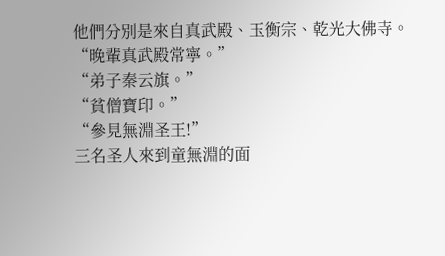他們分別是來自真武殿、玉衡宗、乾光大佛寺。
“晚輩真武殿常寧。”
“弟子秦云旗。”
“貧僧寶印。”
“參見無淵圣王!”
三名圣人來到童無淵的面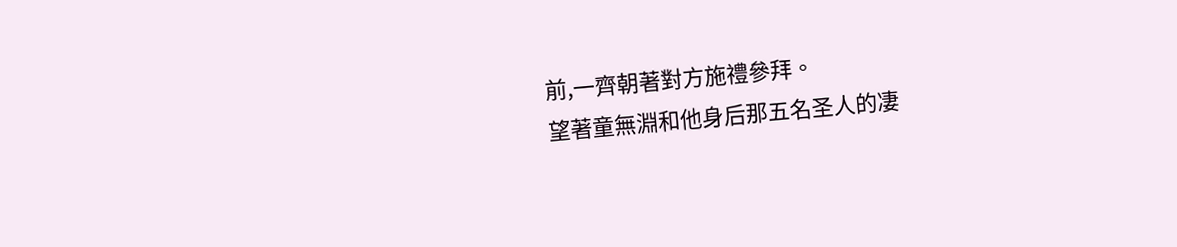前,一齊朝著對方施禮參拜。
望著童無淵和他身后那五名圣人的凄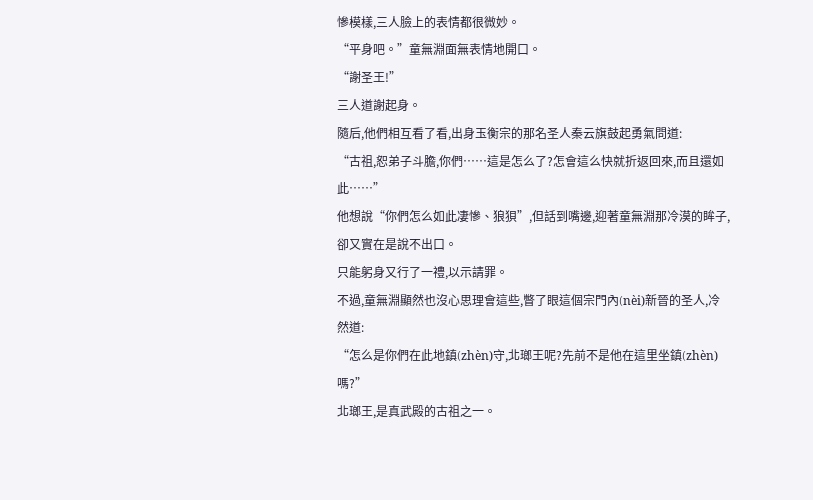慘模樣,三人臉上的表情都很微妙。
“平身吧。”童無淵面無表情地開口。
“謝圣王!”
三人道謝起身。
隨后,他們相互看了看,出身玉衡宗的那名圣人秦云旗鼓起勇氣問道:
“古祖,恕弟子斗膽,你們……這是怎么了?怎會這么快就折返回來,而且還如此……”
他想說“你們怎么如此凄慘、狼狽”,但話到嘴邊,迎著童無淵那冷漠的眸子,卻又實在是說不出口。
只能躬身又行了一禮,以示請罪。
不過,童無淵顯然也沒心思理會這些,瞥了眼這個宗門內(nèi)新晉的圣人,冷然道:
“怎么是你們在此地鎮(zhèn)守,北瑯王呢?先前不是他在這里坐鎮(zhèn)嗎?”
北瑯王,是真武殿的古祖之一。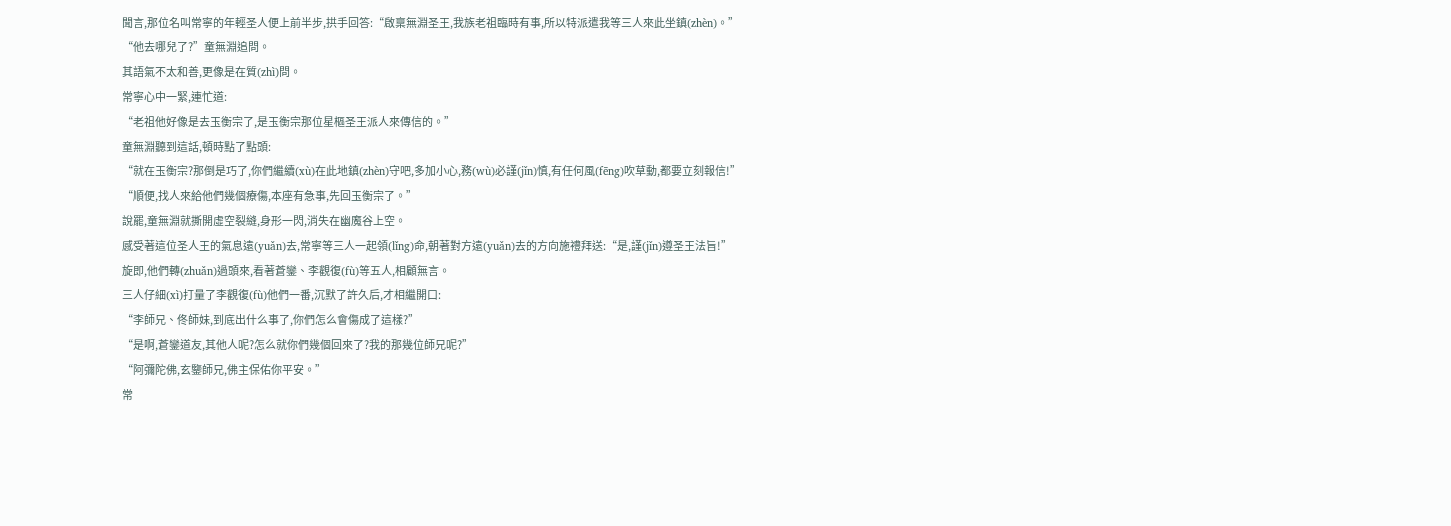聞言,那位名叫常寧的年輕圣人便上前半步,拱手回答:“啟稟無淵圣王,我族老祖臨時有事,所以特派遣我等三人來此坐鎮(zhèn)。”
“他去哪兒了?”童無淵追問。
其語氣不太和善,更像是在質(zhì)問。
常寧心中一緊,連忙道:
“老祖他好像是去玉衡宗了,是玉衡宗那位星樞圣王派人來傳信的。”
童無淵聽到這話,頓時點了點頭:
“就在玉衡宗?那倒是巧了,你們繼續(xù)在此地鎮(zhèn)守吧,多加小心,務(wù)必謹(jǐn)慎,有任何風(fēng)吹草動,都要立刻報信!”
“順便,找人來給他們幾個療傷,本座有急事,先回玉衡宗了。”
說罷,童無淵就撕開虛空裂縫,身形一閃,消失在幽魔谷上空。
感受著這位圣人王的氣息遠(yuǎn)去,常寧等三人一起領(lǐng)命,朝著對方遠(yuǎn)去的方向施禮拜送:“是,謹(jǐn)遵圣王法旨!”
旋即,他們轉(zhuǎn)過頭來,看著蒼鑾、李觀復(fù)等五人,相顧無言。
三人仔細(xì)打量了李觀復(fù)他們一番,沉默了許久后,才相繼開口:
“李師兄、佟師妹,到底出什么事了,你們怎么會傷成了這樣?”
“是啊,蒼鑾道友,其他人呢?怎么就你們幾個回來了?我的那幾位師兄呢?”
“阿彌陀佛,玄鑒師兄,佛主保佑你平安。”
常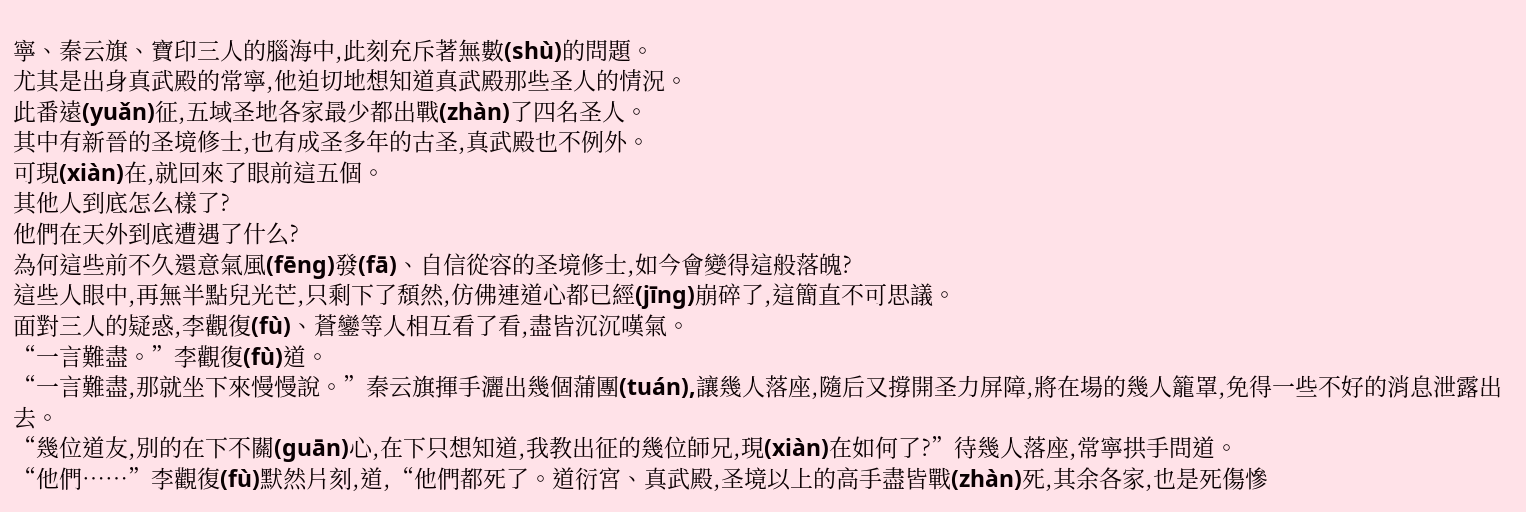寧、秦云旗、寶印三人的腦海中,此刻充斥著無數(shù)的問題。
尤其是出身真武殿的常寧,他迫切地想知道真武殿那些圣人的情況。
此番遠(yuǎn)征,五域圣地各家最少都出戰(zhàn)了四名圣人。
其中有新晉的圣境修士,也有成圣多年的古圣,真武殿也不例外。
可現(xiàn)在,就回來了眼前這五個。
其他人到底怎么樣了?
他們在天外到底遭遇了什么?
為何這些前不久還意氣風(fēng)發(fā)、自信從容的圣境修士,如今會變得這般落魄?
這些人眼中,再無半點兒光芒,只剩下了頹然,仿佛連道心都已經(jīng)崩碎了,這簡直不可思議。
面對三人的疑惑,李觀復(fù)、蒼鑾等人相互看了看,盡皆沉沉嘆氣。
“一言難盡。”李觀復(fù)道。
“一言難盡,那就坐下來慢慢說。”秦云旗揮手灑出幾個蒲團(tuán),讓幾人落座,隨后又撐開圣力屏障,將在場的幾人籠罩,免得一些不好的消息泄露出去。
“幾位道友,別的在下不關(guān)心,在下只想知道,我教出征的幾位師兄,現(xiàn)在如何了?”待幾人落座,常寧拱手問道。
“他們……”李觀復(fù)默然片刻,道,“他們都死了。道衍宮、真武殿,圣境以上的高手盡皆戰(zhàn)死,其余各家,也是死傷慘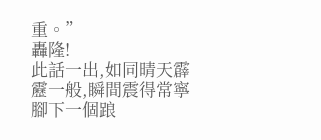重。”
轟隆!
此話一出,如同晴天霹靂一般,瞬間震得常寧腳下一個踉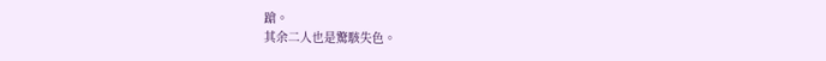蹌。
其余二人也是驚駭失色。